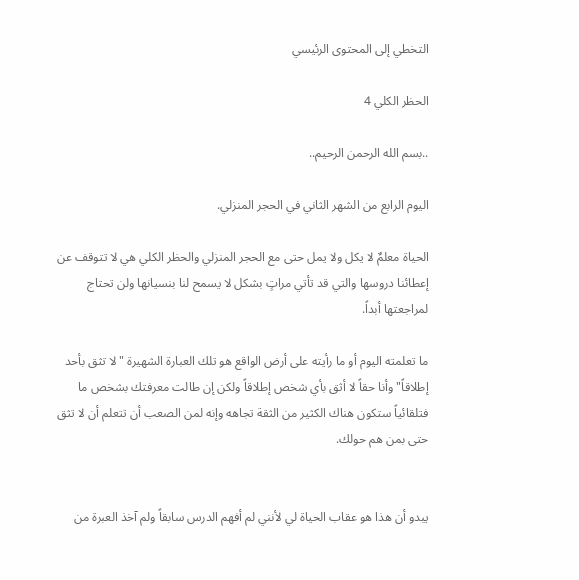التخطي إلى المحتوى الرئيسي

الحظر الكلي 4

..بسم الله الرحمن الرحيم..

اليوم الرابع من الشهر الثاني في الحجر المنزلي.

الحياة معلمٌ لا يكل ولا يمل حتى مع الحجر المنزلي والحظر الكلي هي لا تتوقف عن إعطائنا دروسها والتي قد تأتي مراتٍ بشكل لا يسمح لنا بنسيانها ولن تحتاج لمراجعتها أبداً.

ما تعلمته اليوم أو ما رأيته على أرض الواقع هو تلك العبارة الشهيرة "لا تثق بأحد إطلاقاً" وأنا حقاً لا أثق بأي شخص إطلاقاً ولكن إن طالت معرفتك بشخص ما فتلقائياً ستكون هناك الكثير من الثقة تجاهه وإنه لمن الصعب أن تتعلم أن لا تثق حتى بمن هم حولك.


يبدو أن هذا هو عقاب الحياة لي لأنني لم أفهم الدرس سابقاً ولم آخذ العبرة من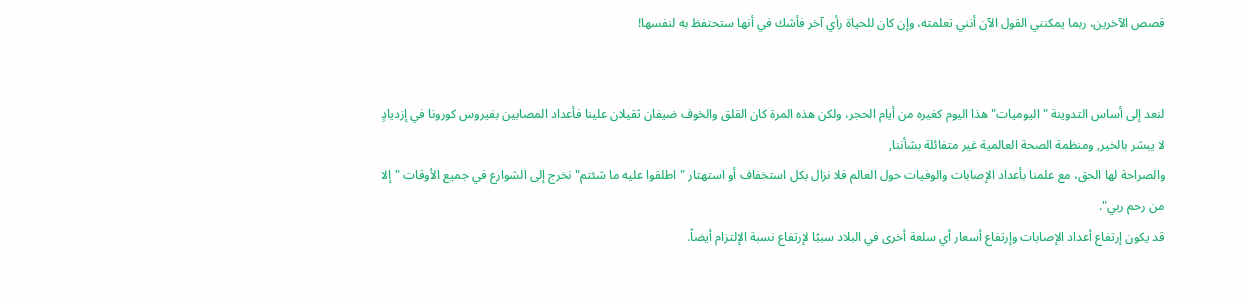قصص الآخرين، ربما يمكنني القول الآن أنني تعلمته، وإن كان للحياة رأي آخر فأشك في أنها ستحتفظ به لنفسها!


لنعد إلى أساس التدوينة "اليوميات" هذا اليوم كغيره من أيام الحجر، ولكن هذه المرة كان القلق والخوف ضيفان ثقيلان علينا فأعداد المصابين بفيروس كورونا في إزديادٍ لا يبشر بالخير, ومنظمة الصحة العالمية غير متفائلة بشأننا,
والصراحة لها الحق، مع علمنا بأعداد الإصابات والوفيات حول العالم فلا نزال بكل استخفاف أو استهتار "اطلقوا عليه ما شئتم" نخرج إلى الشوارع في جميع الأوقات "إلا من رحم ربي".
قد يكون إرتفاع أعداد الإصابات وإرتفاع أسعار أي سلعة أخرى في البلاد سببًا لإرتفاع نسبة الإلتزام أيضاً.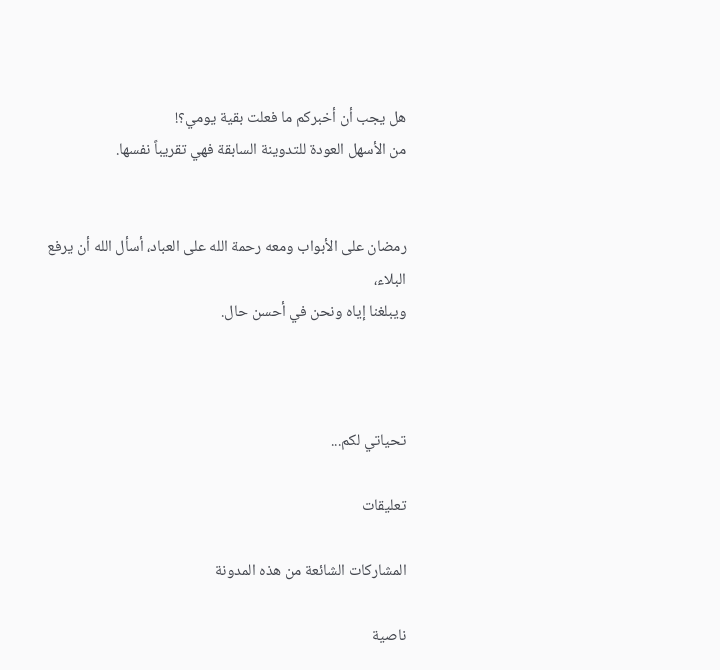هل يجب أن أخبركم ما فعلت بقية يومي؟!
من الأسهل العودة للتدوينة السابقة فهي تقريباً نفسها.


رمضان على الأبواب ومعه رحمة الله على العباد، أسأل الله أن يرفع البلاء،
ويبلغنا إياه ونحن في أحسن حال.



تحياتي لكم...

تعليقات

المشاركات الشائعة من هذه المدونة

ناصية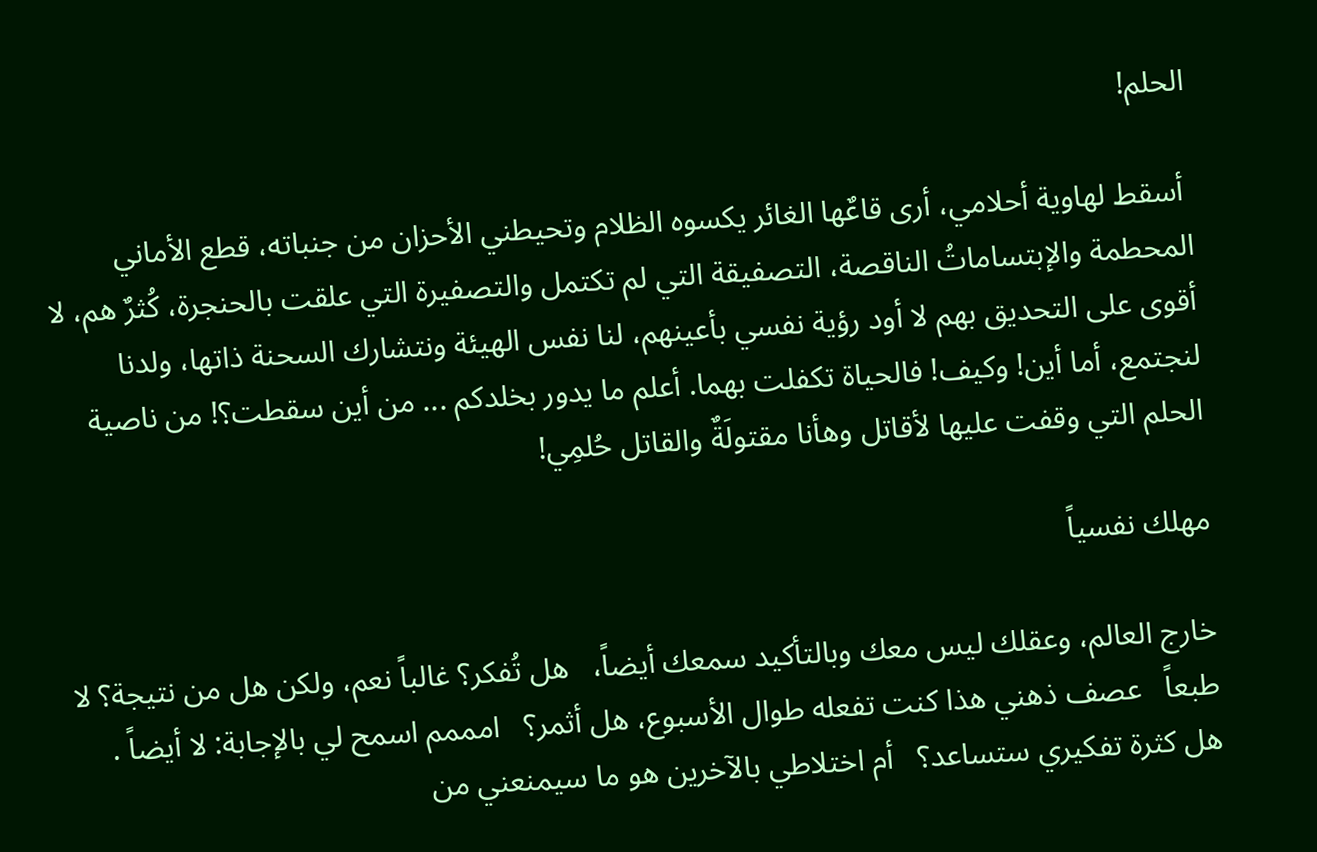الحلم!

 أسقط لهاوية أحلامي، أرى قاعٌها الغائر يكسوه الظلام وتحيطني الأحزان من جنباته، قطع الأماني المحطمة والإبتساماتُ الناقصة، التصفيقة التي لم تكتمل والتصفيرة التي علقت بالحنجرة، كُثرٌ هم، لا أقوى على التحديق بهم لا أود رؤية نفسي بأعينهم، لنا نفس الهيئة ونتشارك السحنة ذاتها، ولدنا لنجتمع، أما أين! وكيف! فالحياة تكفلت بهما. أعلم ما يدور بخلدكم ... من أين سقطت؟! من ناصية الحلم التي وقفت عليها لأقاتل وهأنا مقتولَةٌ والقاتل حُلمِي!

مهلك نفسياً

خارج العالم، وعقلك ليس معك وبالتأكيد سمعك أيضاً،   هل تُفكر؟ غالباً نعم، ولكن هل من نتيجة؟ لا طبعاً   عصف ذهني هذا كنت تفعله طوال الأسبوع، هل أثمر؟   امممم اسمح لي بالإجابة: لا أيضاً .  هل كثرة تفكيري ستساعد؟   أم اختلاطي بالآخرين هو ما سيمنعني من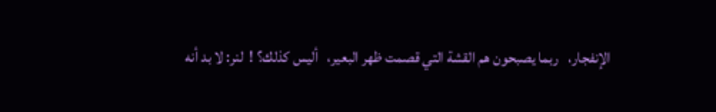الإنفجار،   ربما يصبحون هم القشة التي قصمت ظهر البعير،   أليس كذلك؟ !  لنر: لا بد أنه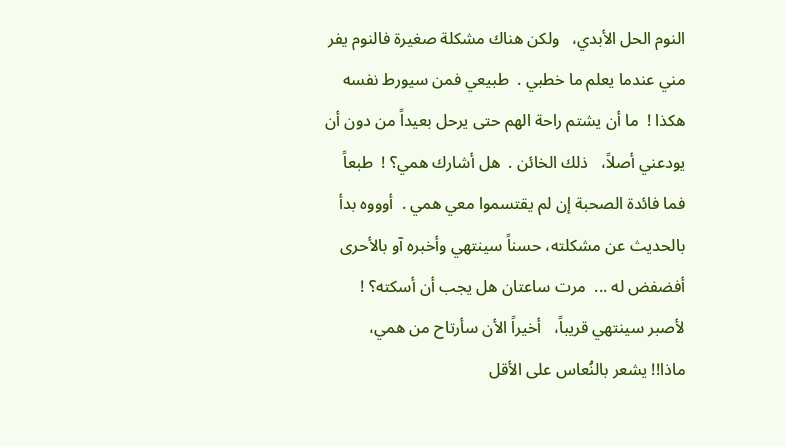النوم الحل الأبدي،   ولكن هناك مشكلة صغيرة فالنوم يفر مني عندما يعلم ما خطبي .  طبيعي فمن سيورط نفسه هكذا !  ما أن يشتم راحة الهم حتى يرحل بعيداً من دون أن يودعني أصلاً،   ذلك الخائن .  هل أشارك همي؟ !  طبعاً فما فائدة الصحبة إن لم يقتسموا معي همي .  أوووه بدأ بالحديث عن مشكلته، حسناً سينتهي وأخبره آو بالأحرى أفضفض له ...  مرت ساعتان هل يجب أن أسكته؟ !  لأصبر سينتهي قريباً،   أخيراً الأن سأرتاح من همي،   ماذا!! يشعر بالنُعاس على الأقل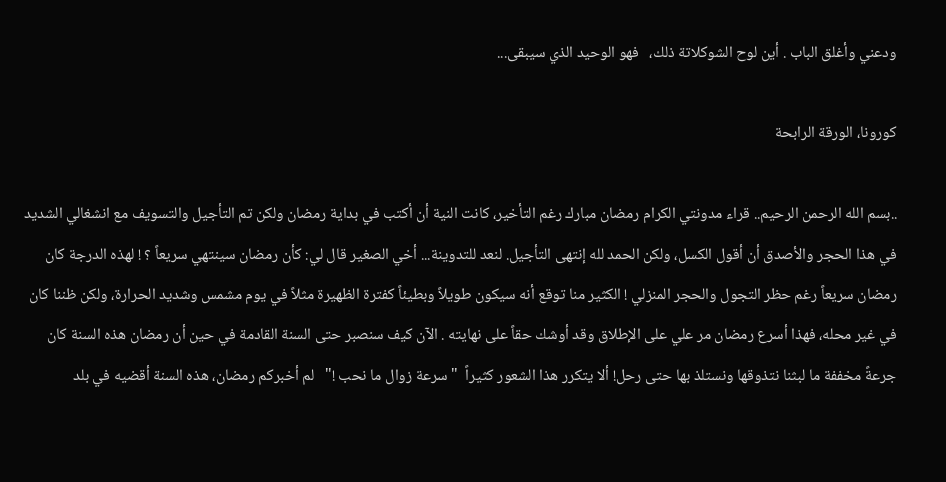ودعني وأغلق الباب . أين لوح الشوكلاتة ذلك،   فهو الوحيد الذي سيبقى...

كورونا، الورقة الرابحة

..بسم الله الرحمن الرحيم.. قراء مدونتي الكرام رمضان مبارك رغم التأخير، كانت النية أن أكتب في بداية رمضان ولكن تم التأجيل والتسويف مع انشغالي الشديد في هذا الحجر والأصدق أن أقول الكسل، ولكن الحمد لله إنتهى التأجيل. لنعد للتدوينة... أخي الصغير قال لي: كأن رمضان سينتهي سريعاً ؟ ! لهذه الدرجة كان رمضان سريعاً رغم حظر التجول والحجر المنزلي ! الكثير منا توقع أنه سيكون طويلاً وبطيئاً كفترة الظهيرة مثلاً في يوم مشمس وشديد الحرارة، ولكن ظننا كان في غير محله، فهذا أسرع رمضان مر علي على الإطلاق وقد أوشك حقاً على نهايته . الآن كيف سنصبر حتى السنة القادمة في حين أن رمضان هذه السنة كان جرعةً مخففة ما لبثنا نتذوقها ونستلذ بها حتى رحل! ألا يتكرر هذا الشعور كثيراً  " سرعة زوال ما نحب !"   لم أخبركم رمضان، هذه السنة أقضيه في بلد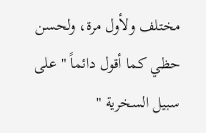مختلف ولأول مرة، ولحسن حظي كما أقول دائماً " على سبيل السخرية "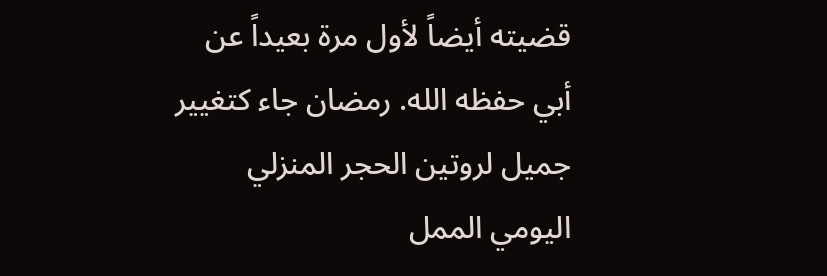قضيته أيضاً لأول مرة بعيداً عن أبي حفظه الله. رمضان جاء كتغيير جميل لروتين الحجر المنزلي اليومي الممل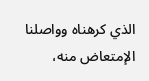الذي كرهناه وواصلنا الإمتعاض منه،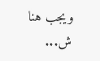ويجب هنا ش...